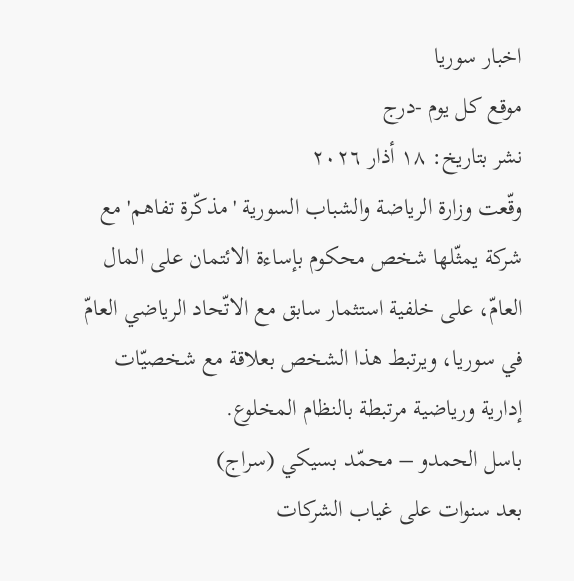اخبار سوريا
موقع كل يوم -درج
نشر بتاريخ: ١٨ أذار ٢٠٢٦
وقّعت وزارة الرياضة والشباب السورية 'مذكّرة تفاهم' مع شركة يمثّلها شخص محكوم بإساءة الائتمان على المال العامّ، على خلفية استثمار سابق مع الاتّحاد الرياضي العامّ في سوريا، ويرتبط هذا الشخص بعلاقة مع شخصيّات إدارية ورياضية مرتبطة بالنظام المخلوع.
باسل الحمدو – محمّد بسيكي (سراج)
بعد سنوات على غياب الشركات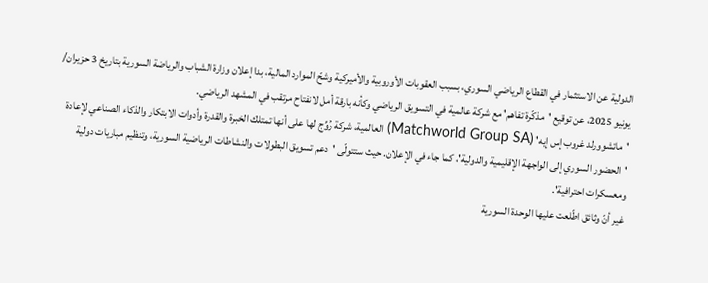الدولية عن الاستثمار في القطاع الرياضي السوري، بسبب العقوبات الأوروبية والأميركية وشحّ الموارد المالية، بدا إعلان وزارة الشباب والرياضة السورية بتاريخ 3 حزيران/ يونيو 2025، عن توقيع 'مذكّرة تفاهم' مع شركة عالمية في التسويق الرياضي وكأنه بارقة أمل لانفتاح مرتقب في المشهد الرياضي.
'ماتشوورلد غروب إس إيه' (Matchworld Group SA) العالمية، شركة رُوِّج لها على أنها تمتلك الخبرة والقدرة وأدوات الابتكار والذكاء الصناعي لإعادة 'الحضور السوري إلى الواجهة الإقليمية والدولية'، كما جاء في الإعلان. حيث ستتولّى 'دعم تسويق البطولات والنشاطات الرياضية السورية، وتنظيم مباريات دولية ومعسكرات احترافية'.
غير أنّ وثائق اطّلعت عليها الوحدة السورية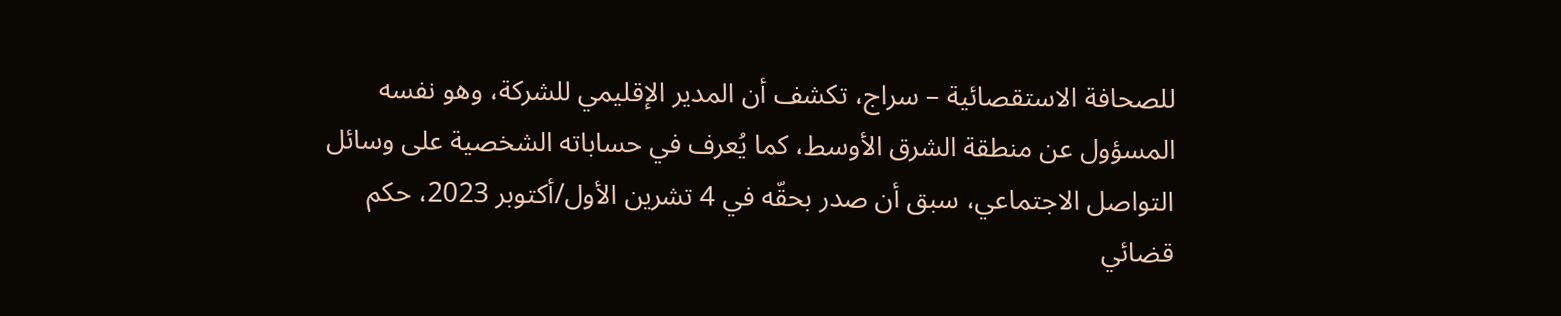للصحافة الاستقصائية – سراج، تكشف أن المدير الإقليمي للشركة، وهو نفسه المسؤول عن منطقة الشرق الأوسط، كما يُعرف في حساباته الشخصية على وسائل التواصل الاجتماعي، سبق أن صدر بحقّه في 4 تشرين الأول/أكتوبر 2023، حكم قضائي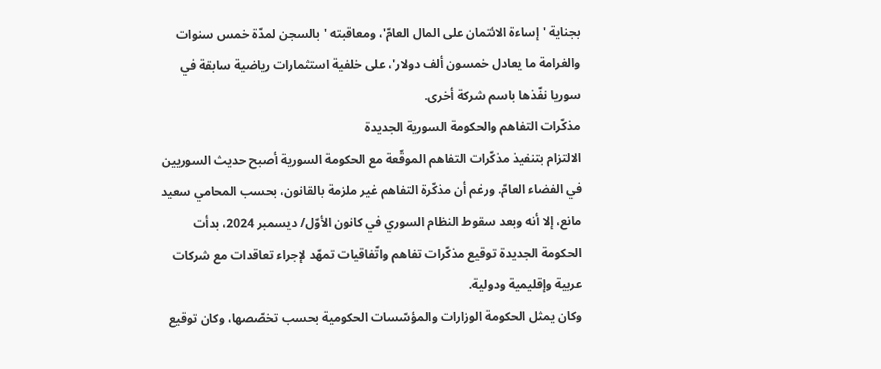بجناية 'إساءة الائتمان على المال العامّ'، ومعاقبته 'بالسجن لمدّة خمس سنوات والغرامة ما يعادل خمسون ألف دولار'، على خلفية استثمارات رياضية سابقة في سوريا نفّذها باسم شركة أخرى.
مذكّرات التفاهم والحكومة السورية الجديدة
الالتزام بتنفيذ مذكّرات التفاهم الموقّعة مع الحكومة السورية أصبح حديث السوريين في الفضاء العامّ. ورغم أن مذكّرة التفاهم غير ملزمة بالقانون، بحسب المحامي سعيد مانع، إلا أنه وبعد سقوط النظام السوري في كانون الأوّل/ ديسمبر 2024، بدأت الحكومة الجديدة توقيع مذكّرات تفاهم واتّفاقيات تمهّد لإجراء تعاقدات مع شركات عربية وإقليمية ودولية.
وكان يمثل الحكومة الوزارات والمؤسّسات الحكومية بحسب تخصّصها، وكان توقيع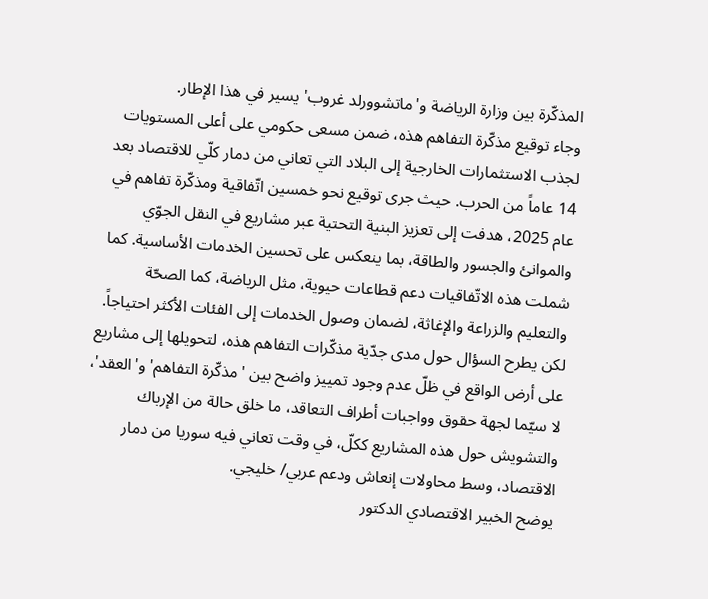المذكّرة بين وزارة الرياضة و'ماتشوورلد غروب' يسير في هذا الإطار.
وجاء توقيع مذكّرة التفاهم هذه، ضمن مسعى حكومي على أعلى المستويات لجذب الاستثمارات الخارجية إلى البلاد التي تعاني من دمار كلّي للاقتصاد بعد 14 عاماً من الحرب. حيث جرى توقيع نحو خمسين اتّفاقية ومذكّرة تفاهم في عام 2025، هدفت إلى تعزيز البنية التحتية عبر مشاريع في النقل الجوّي والموانئ والجسور والطاقة، بما ينعكس على تحسين الخدمات الأساسية. كما شملت هذه الاتّفاقيات دعم قطاعات حيوية، مثل الرياضة، كما الصحّة والتعليم والزراعة والإغاثة، لضمان وصول الخدمات إلى الفئات الأكثر احتياجاً.
لكن يطرح السؤال حول مدى جدّية مذكّرات التفاهم هذه، لتحويلها إلى مشاريع على أرض الواقع في ظلّ عدم وجود تمييز واضح بين 'مذكّرة التفاهم' و'العقد'، لا سيّما لجهة حقوق وواجبات أطراف التعاقد، ما خلق حالة من الإرباك والتشويش حول هذه المشاريع ككلّ، في وقت تعاني فيه سوريا من دمار الاقتصاد، وسط محاولات إنعاش ودعم عربي/ خليجي.
يوضح الخبير الاقتصادي الدكتور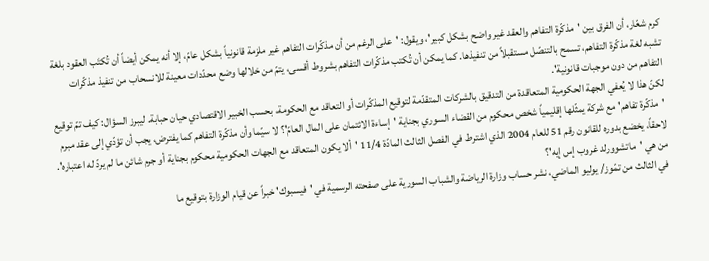كرم شعّار، أن الفرق بين 'مذكّرة التفاهم والعقد غير واضح بشكل كبير'، ويقول: 'على الرغم من أن مذكّرات التفاهم غير ملزمة قانونياً بشكل عامّ، إلا أنه يمكن أيضاً أن تُكتَب العقود بلغة تشبه لغة مذكّرة التفاهم، تسمح بالتنصّل مستقبلاً من تنفيذها. كما يمكن أن تُكتب مذكّرات التفاهم بشروط أقسى، يتمّ من خلالها وضع محدّدات معينة للانسحاب من تنفيذ مذكّرات التفاهم من دون موجبات قانونية'.
لكنّ هذا لا يُعفي الجهة الحكومية المتعاقدة من التدقيق بالشركات المتقدّمة لتوقيع المذكّرات أو التعاقد مع الحكومة، بحسب الخبير الاقتصادي حيان حبابة. ليبرز السؤال: كيف تمّ توقيع 'مذكّرة تفاهم' مع شركة يمثّلها إقليمياً شخص محكوم من القضاء السوري بجناية 'إساءة الائتمان على المال العامّ'؟ لا سيّما وأن مذكّرة التفاهم كما يفترض، يجب أن تؤدّي إلى عقد مبرم لاحقاً، يخضع بدوره للقانون رقم 51 للعام 2004 الذي اشترط في الفصل الثالث المادّة 11/4 'ألا يكون المتعاقد مع الجهات الحكومية محكوم بجناية أو جرم شائن ما لم يردّ له اعتباره'.
من هي 'ماتشوورلد غروب إس إيه'؟
في الثالث من تمّوز/ يوليو الماضي، نشر حساب وزارة الرياضة والشباب السورية على صفحته الرسمية في 'فيسبوك' خبراً عن قيام الوزارة بتوقيع ما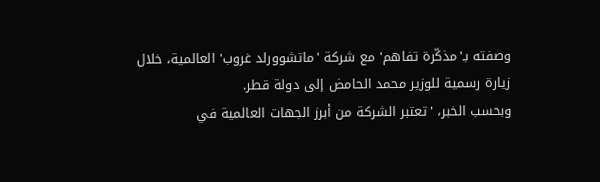وصفته بـ'مذكّرة تفاهم' مع شركة 'ماتشوورلد غروب' العالمية، خلال زيارة رسمية للوزير محمد الحامض إلى دولة قطر.
وبحسب الخبر، 'تعتبر الشركة من أبرز الجهات العالمية في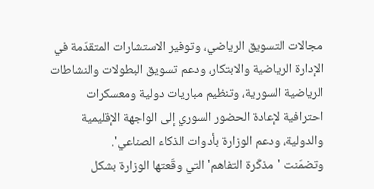مجالات التسويق الرياضي، وتوفير الاستشارات المتقدّمة في الإدارة الرياضية والابتكار، ودعم تسويق البطولات والنشاطات الرياضية السورية، وتنظيم مباريات دولية ومعسكرات احترافية لإعادة الحضور السوري إلى الواجهة الإقليمية والدولية، ودعم الوزارة بأدوات الذكاء الصناعي'.
وتضمّنت 'مذكّرة التفاهم' التي وقّعتها الوزارة بشكل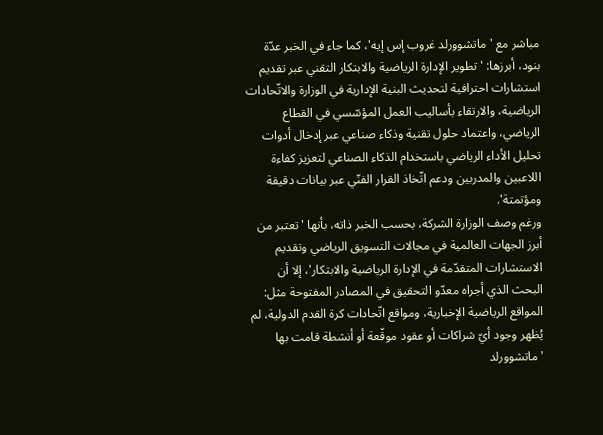مباشر مع 'ماتشوورلد غروب إس إيه'، كما جاء في الخبر عدّة بنود، أبرزها: 'تطوير الإدارة الرياضية والابتكار التقني عبر تقديم استشارات احترافية لتحديث البنية الإدارية في الوزارة والاتّحادات الرياضية، والارتقاء بأساليب العمل المؤسّسي في القطاع الرياضي، واعتماد حلول تقنية وذكاء صناعي عبر إدخال أدوات تحليل الأداء الرياضي باستخدام الذكاء الصناعي لتعزيز كفاءة اللاعبين والمدربين ودعم اتّخاذ القرار الفنّي عبر بيانات دقيقة ومؤتمتة'.
ورغم وصف الوزارة الشركة، بحسب الخبر ذاته، بأنها 'تعتبر من أبرز الجهات العالمية في مجالات التسويق الرياضي وتقديم الاستشارات المتقدّمة في الإدارة الرياضية والابتكار'، إلا أن البحث الذي أجراه معدّو التحقيق في المصادر المفتوحة مثل: المواقع الرياضية الإخبارية، ومواقع اتّحادات كرة القدم الدولية، لم يُظهر وجود أيّ شراكات أو عقود موقّعة أو أنشطة قامت بها 'ماتشوورلد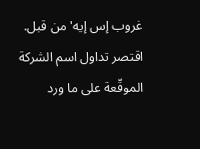غروب إس إيه' من قبل.
اقتصر تداول اسم الشركة الموقّعة على ما ورد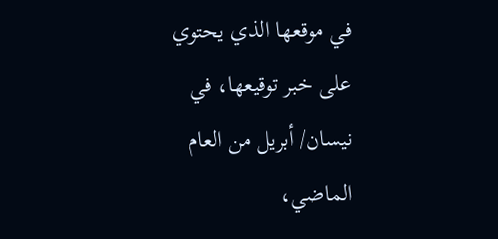في موقعها الذي يحتوي على خبر توقيعها، في نيسان/ أبريل من العام الماضي،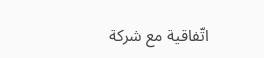اتّفاقية مع شركة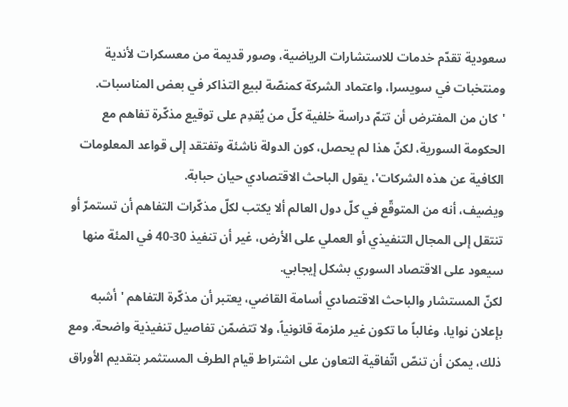سعودية تقدّم خدمات للاستشارات الرياضية، وصور قديمة من معسكرات لأندية ومنتخبات في سويسرا، واعتماد الشركة كمنصّة لبيع التذاكر في بعض المناسبات.
'كان من المفترض أن تتمّ دراسة خلفية كلّ من يُقدِم على توقيع مذكّرة تفاهم مع الحكومة السورية، لكنّ هذا لم يحصل، كون الدولة ناشئة وتفتقد إلى قواعد المعلومات الكافية عن هذه الشركات'، يقول الباحث الاقتصادي حيان حبابة.
ويضيف، أنه من المتوقّع في كلّ دول العالم ألا يكتب لكلّ مذكّرات التفاهم أن تستمرّ أو تنتقل إلى المجال التنفيذي أو العملي على الأرض، غير أن تنفيذ 30-40 في المئة منها سيعود على الاقتصاد السوري بشكل إيجابي.
لكنّ المستشار والباحث الاقتصادي أسامة القاضي، يعتبر أن مذكّرة التفاهم 'أشبه بإعلان نوايا، وغالباً ما تكون غير ملزمة قانونياً، ولا تتضمّن تفاصيل تنفيذية واضحة. ومع ذلك، يمكن أن تنصّ اتّفاقية التعاون على اشتراط قيام الطرف المستثمر بتقديم الأوراق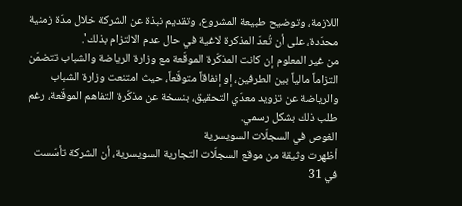اللازمة، وتوضيح طبيعة المشروع، وتقديم نبذة عن الشركة خلال مدّة زمنية محدّدة، على أن تُعدّ المذكرة لاغية في حال عدم الالتزام بذلك'.
من غير المعلوم إن كانت المذكّرة الموقّعة مع وزارة الرياضة والشباب تتضمّن التزاماً مالياً بين الطرفين، إو إنفاقاً متوقّعاً، حيث امتنعت وزارة الشباب والرياضة عن تزويد معدّي التحقيق، بنسخة عن مذكّرة التفاهم الموقّعة، رغم طلب ذلك بشكل رسمي.
الغوص في السجلّات السويسرية
أظهرت وثيقة من موقع السجلّات التجارية السويسرية، أن الشركة تأسّست في 31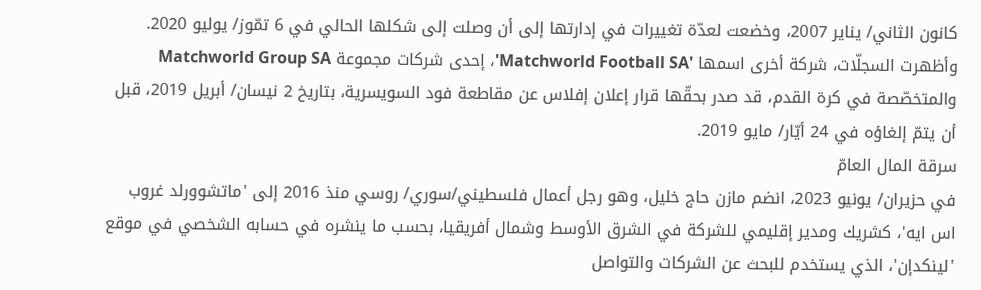كانون الثاني/ يناير 2007، وخضعت لعدّة تغييرات في إدارتها إلى أن وصلت إلى شكلها الحالي في 6 تمّوز/ يوليو 2020.
وأظهرت السجلّات، شركة أخرى اسمها 'Matchworld Football SA'، إحدى شركات مجموعة Matchworld Group SA والمتخصّصة في كرة القدم، قد صدر بحقّها قرار إعلان إفلاس عن مقاطعة فود السويسرية، بتاريخ 2 نيسان/ أبريل 2019، قبل أن يتمّ إلغاؤه في 24 أيّار/ مايو 2019.
سرقة المال العامّ
في حزيران/ يونيو 2023، انضم مازن حاج خليل، وهو رجل أعمال فلسطيني/سوري/ روسي منذ 2016 إلى 'ماتشوورلد غروب اس ايه'، كشريك ومدير إقليمي للشركة في الشرق الأوسط وشمال أفريقيا، بحسب ما ينشره في حسابه الشخصي في موقع 'لينكدإن'، الذي يستخدم للبحث عن الشركات والتواصل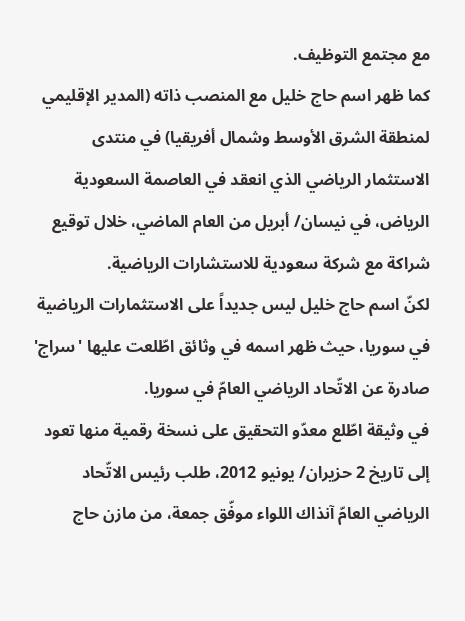مع مجتمع التوظيف.
كما ظهر اسم حاج خليل مع المنصب ذاته (المدير الإقليمي لمنطقة الشرق الأوسط وشمال أفريقيا) في منتدى الاستثمار الرياضي الذي انعقد في العاصمة السعودية الرياض، في نيسان/ أبريل من العام الماضي، خلال توقيع شراكة مع شركة سعودية للاستشارات الرياضية.
لكنّ اسم حاج خليل ليس جديداً على الاستثمارات الرياضية في سوريا، حيث ظهر اسمه في وثائق اطّلعت عليها 'سراج' صادرة عن الاتّحاد الرياضي العامّ في سوريا.
في وثيقة اطّلع معدّو التحقيق على نسخة رقمية منها تعود إلى تاريخ 2 حزيران/ يونيو 2012، طلب رئيس الاتّحاد الرياضي العامّ آنذاك اللواء موفّق جمعة، من مازن حاج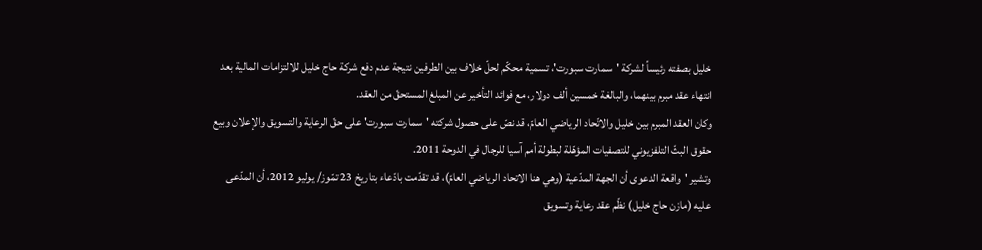خليل بصفته رئيساً لشركة 'سمارت سبورت'، تسمية محكّم لحلّ خلاف بين الطرفين نتيجة عدم دفع شركة حاج خليل للالتزامات المالية بعد انتهاء عقد مبرم بينهما، والبالغة خمسين ألف دولار، مع فوائد التأخير عن المبلغ المستحقّ من العقد.
وكان العقد المبرم بين خليل والاتّحاد الرياضي العامّ، قد نصّ على حصول شركته 'سمارت سبورت' على حقّ الرعاية والتسويق والإعلان وبيع حقوق البثّ التلفزيوني للتصفيات المؤهّلة لبطولة أمم آسيا للرجال في الدوحة 2011.
وتشير 'واقعة الدعوى أن الجهة المدّعية (وهي هنا الاتحاد الرياضي العامّ)، قد تقدّمت بادّعاء بتاريخ 23 تمّوز/ يوليو 2012، أن المدّعى عليه (مازن حاج خليل) نظّم عقد رعاية وتسويق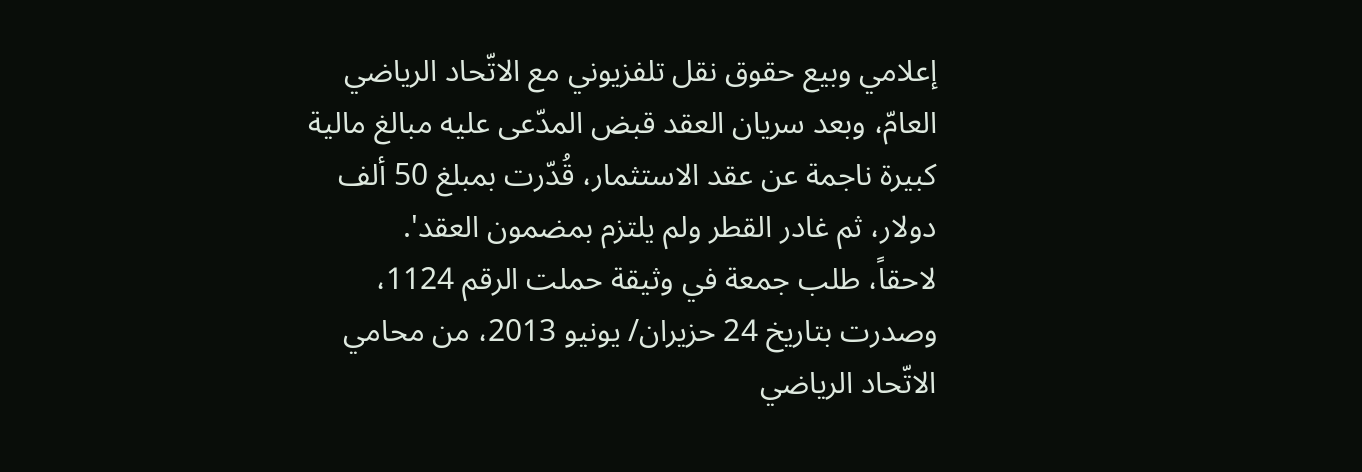إعلامي وبيع حقوق نقل تلفزيوني مع الاتّحاد الرياضي العامّ، وبعد سريان العقد قبض المدّعى عليه مبالغ مالية كبيرة ناجمة عن عقد الاستثمار، قُدّرت بمبلغ 50 ألف دولار، ثم غادر القطر ولم يلتزم بمضمون العقد'.
لاحقاً، طلب جمعة في وثيقة حملت الرقم 1124، وصدرت بتاريخ 24 حزيران/ يونيو 2013، من محامي الاتّحاد الرياضي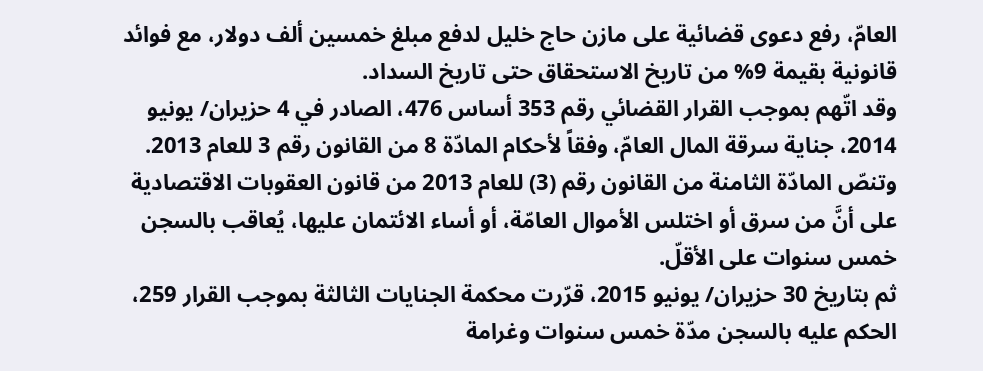العامّ، رفع دعوى قضائية على مازن حاج خليل لدفع مبلغ خمسين ألف دولار، مع فوائد قانونية بقيمة 9% من تاريخ الاستحقاق حتى تاريخ السداد.
وقد اتّهم بموجب القرار القضائي رقم 353 أساس 476، الصادر في 4 حزيران/ يونيو 2014، جناية سرقة المال العامّ، وفقاً لأحكام المادّة 8 من القانون رقم 3 للعام 2013.
وتنصّ المادّة الثامنة من القانون رقم (3) للعام 2013 من قانون العقوبات الاقتصادية على أنَّ من سرق أو اختلس الأموال العامّة، أو أساء الائتمان عليها، يُعاقب بالسجن خمس سنوات على الأقلّ.
ثم بتاريخ 30 حزيران/ يونيو 2015، قرّرت محكمة الجنايات الثالثة بموجب القرار 259، الحكم عليه بالسجن مدّة خمس سنوات وغرامة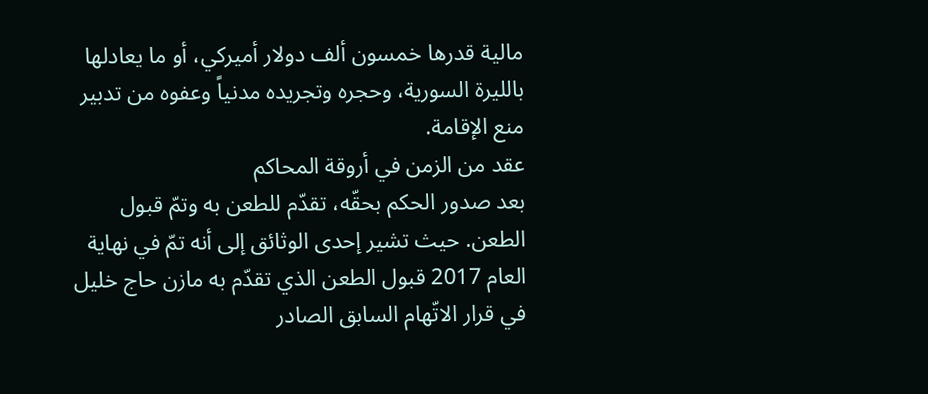مالية قدرها خمسون ألف دولار أميركي، أو ما يعادلها بالليرة السورية، وحجره وتجريده مدنياً وعفوه من تدبير منع الإقامة.
عقد من الزمن في أروقة المحاكم
بعد صدور الحكم بحقّه، تقدّم للطعن به وتمّ قبول الطعن. حيث تشير إحدى الوثائق إلى أنه تمّ في نهاية العام 2017 قبول الطعن الذي تقدّم به مازن حاج خليل في قرار الاتّهام السابق الصادر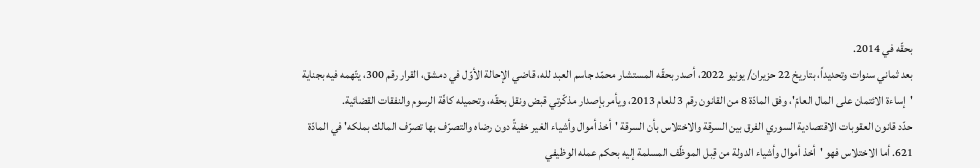بحقّه في 2014.
بعد ثماني سنوات وتحديداً، بتاريخ 22 حزيران/ يونيو 2022، أصدر بحقّه المستشار محمّد جاسم العبد لله، قاضي الإحالة الأوّل في دمشق، القرار رقم 300، يتّهمه فيه بجناية 'إساءة الائتمان على المال العامّ'، وفق المادّة 8 من القانون رقم 3 للعام 2013، ويأمر بإصدار مذكّرتي قبض ونقل بحقّه، وتحميله كافّة الرسوم والنفقات القضائية.
حدّد قانون العقوبات الاقتصادية السوري الفرق بين السرقة والاختلاس بأن السرقة 'أخذ أموال وأشياء الغير خفيةً دون رضاه والتصرّف بها تصرّف المالك بملكه' في المادّة 621. أما الاختلاس فهو 'أخذ أموال وأشياء الدولة من قِبل الموظّف المسلمة إليه بحكم عمله الوظيفي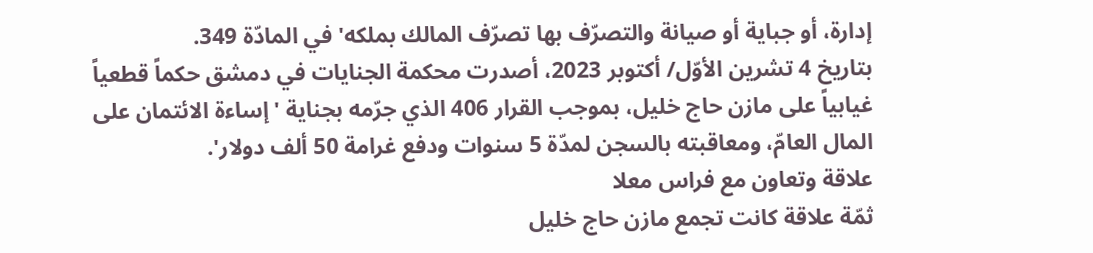إدارة، أو جباية أو صيانة والتصرّف بها تصرّف المالك بملكه' في المادّة 349.
بتاريخ 4 تشرين الأوّل/ أكتوبر 2023، أصدرت محكمة الجنايات في دمشق حكماً قطعياً غيابياً على مازن حاج خليل، بموجب القرار 406 الذي جرّمه بجناية 'إساءة الائتمان على المال العامّ، ومعاقبته بالسجن لمدّة 5 سنوات ودفع غرامة 50 ألف دولار'.
علاقة وتعاون مع فراس معلا
ثمّة علاقة كانت تجمع مازن حاج خليل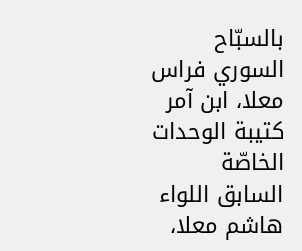بالسبّاح السوري فراس معلا، ابن آمر كتيبة الوحدات الخاصّة السابق اللواء هاشم معلا،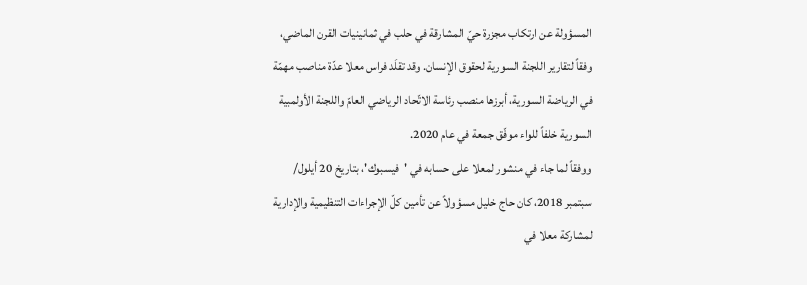المسؤولة عن ارتكاب مجزرة حيّ المشارقة في حلب في ثمانينيات القرن الماضي، وفقاً لتقارير اللجنة السورية لحقوق الإنسان. وقد تقلَد فراس معلا عدّة مناصب مهمّة في الرياضة السورية، أبرزها منصب رئاسة الاتّحاد الرياضي العامّ واللجنة الأولمبية السورية خلفاً للواء موفّق جمعة في عام 2020.
ووفقاً لما جاء في منشور لمعلا على حسابه في 'فيسبوك'، بتاريخ 20 أيلول/ سبتمبر 2018، كان حاج خليل مسؤولاً عن تأمين كلّ الإجراءات التنظيمية والإدارية لمشاركة معلا في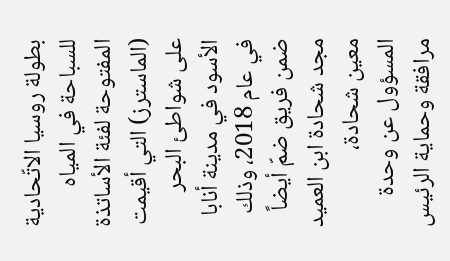بطولة روسيا الاتّحادية للسباحة في المياه المفتوحة لفئة الأساتذة (الماسترز) التي أقيمت على شواطئ البحر الأسود في مدينة أنابا في عام 2018، وذلك ضمن فريق ضمّ أيضاً مجد شحادة ابن العميد معين شحادة، المسؤول عن وحدة مرافقة وحماية الرئيس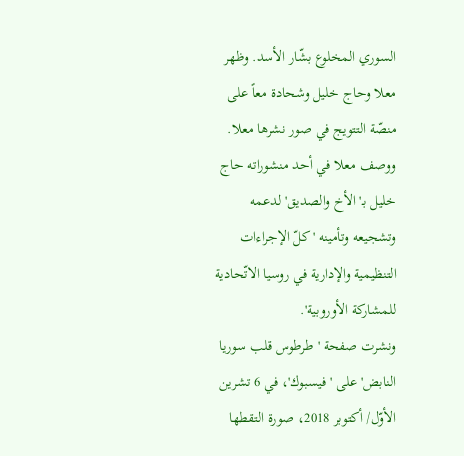السوري المخلوع بشّار الأسد. وظهر معلا وحاج خليل وشحادة معاً على منصّة التتويج في صور نشرها معلا.
ووصف معلا في أحد منشوراته حاج خليل بـ'الأخ والصديق' لدعمه وتشجيعه وتأمينه 'كلّ الإجراءات التنظيمية والإدارية في روسيا الاتّحادية للمشاركة الأوروبية'.
ونشرت صفحة 'طرطوس قلب سوريا النابض' على 'فيسبوك'، في 6 تشرين الأوّل/ أكتوبر 2018، صورة التقطها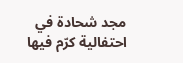مجد شحادة في احتفالية كرّم فيها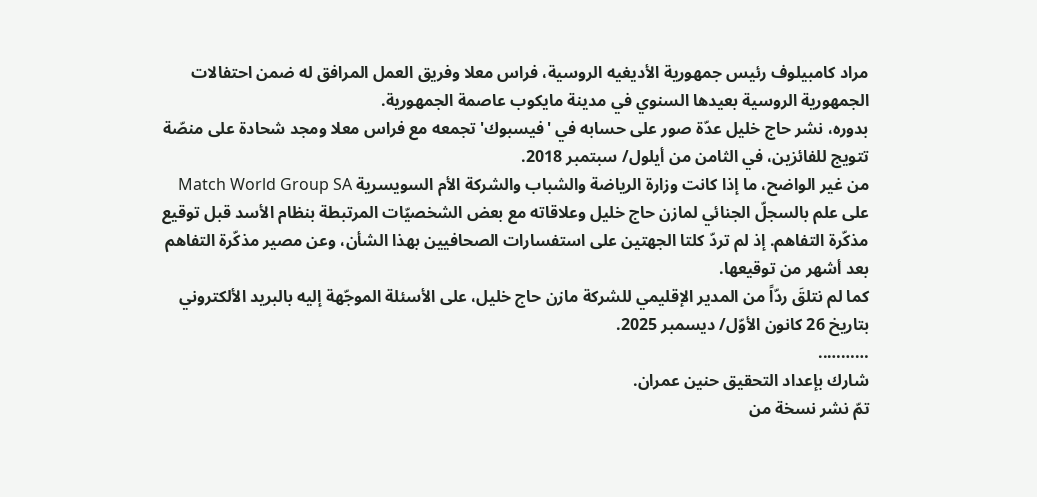مراد كامبيلوف رئيس جمهورية الأديغيه الروسية، فراس معلا وفريق العمل المرافق له ضمن احتفالات الجمهورية الروسية بعيدها السنوي في مدينة مايكوب عاصمة الجمهورية.
بدوره، نشر حاج خليل عدّة صور على حسابه في 'فيسبوك' تجمعه مع فراس معلا ومجد شحادة على منصّة تتويج للفائزين، في الثامن من أيلول/ سبتمبر 2018.
من غير الواضح، ما إذا كانت وزارة الرياضة والشباب والشركة الأم السويسرية Match World Group SA على علم بالسجلّ الجنائي لمازن حاج خليل وعلاقاته مع بعض الشخصيّات المرتبطة بنظام الأسد قبل توقيع مذكّرة التفاهم. إذ لم تردّ كلتا الجهتين على استفسارات الصحافيين بهذا الشأن، وعن مصير مذكّرة التفاهم بعد أشهر من توقيعها.
كما لم نتلقَ ردّاً من المدير الإقليمي للشركة مازن حاج خليل، على الأسئلة الموجّهة إليه بالبريد الألكتروني بتاريخ 26 كانون الأوّل/ ديسمبر 2025.
………..
شارك بإعداد التحقيق حنين عمران.
تمّ نشر نسخة من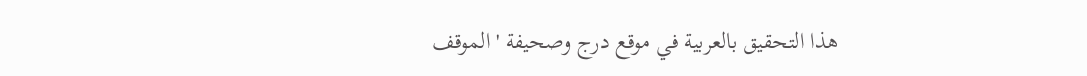هذا التحقيق بالعربية في موقع درج وصحيفة 'الموقف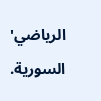الرياضي' السورية.